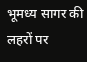भूमध्य सागर की लहरों पर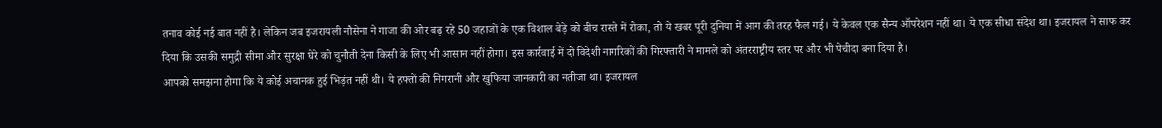तनाव कोई नई बात नहीं है। लेकिन जब इजरायली नौसेना ने गाजा की ओर बढ़ रहे 50 जहाजों के एक विशाल बेड़े को बीच रास्ते में रोका, तो ये खबर पूरी दुनिया में आग की तरह फैल गई। ये केवल एक सैन्य ऑपरेशन नहीं था। ये एक सीधा संदेश था। इजरायल ने साफ कर दिया कि उसकी समुद्री सीमा और सुरक्षा घेरे को चुनौती देना किसी के लिए भी आसान नहीं होगा। इस कार्रवाई में दो विदेशी नागरिकों की गिरफ्तारी ने मामले को अंतरराष्ट्रीय स्तर पर और भी पेचीदा बना दिया है।
आपको समझना होगा कि ये कोई अचानक हुई भिड़ंत नहीं थी। ये हफ्तों की निगरानी और खुफिया जानकारी का नतीजा था। इजरायल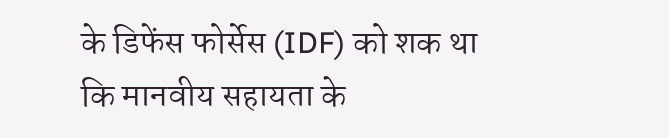के डिफेंस फोर्सेस (IDF) को शक था कि मानवीय सहायता के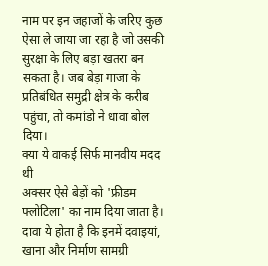नाम पर इन जहाजों के जरिए कुछ ऐसा ले जाया जा रहा है जो उसकी सुरक्षा के लिए बड़ा खतरा बन सकता है। जब बेड़ा गाजा के प्रतिबंधित समुद्री क्षेत्र के करीब पहुंचा, तो कमांडो ने धावा बोल दिया।
क्या ये वाकई सिर्फ मानवीय मदद थी
अक्सर ऐसे बेड़ों को 'फ्रीडम फ्लोटिला' का नाम दिया जाता है। दावा ये होता है कि इनमें दवाइयां, खाना और निर्माण सामग्री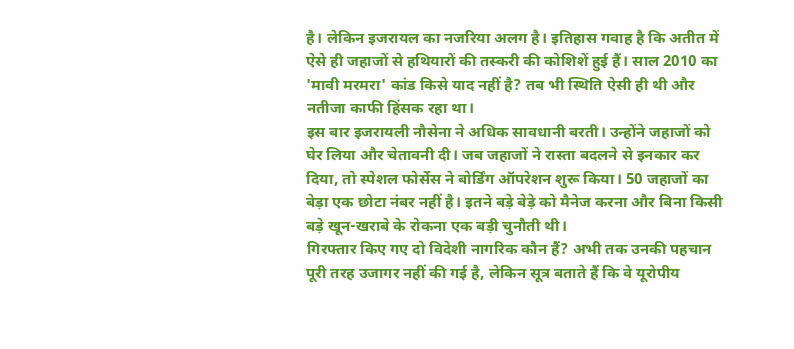है। लेकिन इजरायल का नजरिया अलग है। इतिहास गवाह है कि अतीत में ऐसे ही जहाजों से हथियारों की तस्करी की कोशिशें हुई हैं। साल 2010 का 'मावी मरमरा' कांड किसे याद नहीं है? तब भी स्थिति ऐसी ही थी और नतीजा काफी हिंसक रहा था।
इस बार इजरायली नौसेना ने अधिक सावधानी बरती। उन्होंने जहाजों को घेर लिया और चेतावनी दी। जब जहाजों ने रास्ता बदलने से इनकार कर दिया, तो स्पेशल फोर्सेस ने बोर्डिंग ऑपरेशन शुरू किया। 50 जहाजों का बेड़ा एक छोटा नंबर नहीं है। इतने बड़े बेड़े को मैनेज करना और बिना किसी बड़े खून-खराबे के रोकना एक बड़ी चुनौती थी।
गिरफ्तार किए गए दो विदेशी नागरिक कौन हैं? अभी तक उनकी पहचान पूरी तरह उजागर नहीं की गई है, लेकिन सूत्र बताते हैं कि वे यूरोपीय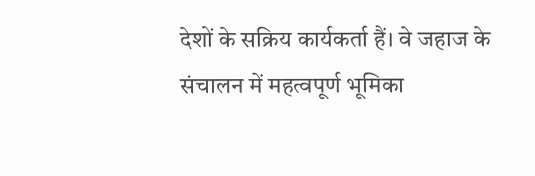देशों के सक्रिय कार्यकर्ता हैं। वे जहाज के संचालन में महत्वपूर्ण भूमिका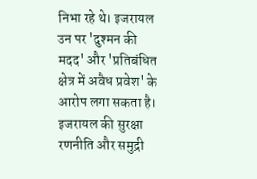निभा रहे थे। इजरायल उन पर 'दुश्मन की मदद' और 'प्रतिबंधित क्षेत्र में अवैध प्रवेश' के आरोप लगा सकता है।
इजरायल की सुरक्षा रणनीति और समुद्री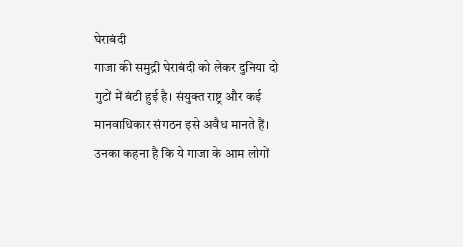घेराबंदी
गाजा की समुद्री घेराबंदी को लेकर दुनिया दो गुटों में बंटी हुई है। संयुक्त राष्ट्र और कई मानवाधिकार संगठन इसे अवैध मानते हैं। उनका कहना है कि ये गाजा के आम लोगों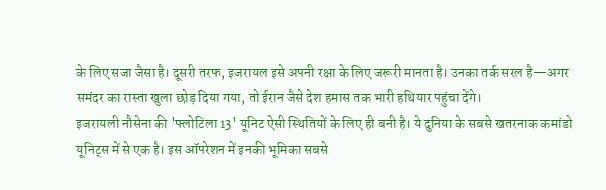के लिए सजा जैसा है। दूसरी तरफ, इजरायल इसे अपनी रक्षा के लिए जरूरी मानता है। उनका तर्क सरल है—अगर समंदर का रास्ता खुला छोड़ दिया गया, तो ईरान जैसे देश हमास तक भारी हथियार पहुंचा देंगे।
इजरायली नौसेना की 'फ्लोटिला 13' यूनिट ऐसी स्थितियों के लिए ही बनी है। ये दुनिया के सबसे खतरनाक कमांडो यूनिट्स में से एक है। इस ऑपरेशन में इनकी भूमिका सबसे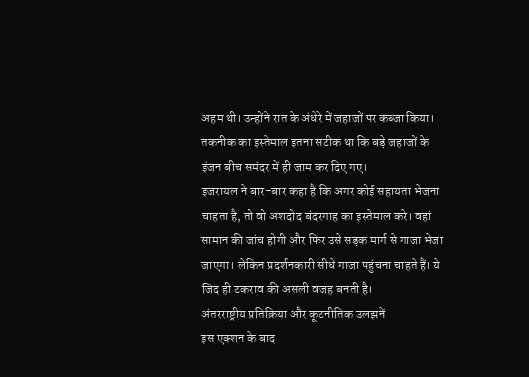अहम थी। उन्होंने रात के अंधेरे में जहाजों पर कब्जा किया। तकनीक का इस्तेमाल इतना सटीक था कि बड़े जहाजों के इंजन बीच समंदर में ही जाम कर दिए गए।
इजरायल ने बार-बार कहा है कि अगर कोई सहायता भेजना चाहता है, तो वो अशदोद बंदरगाह का इस्तेमाल करे। वहां सामान की जांच होगी और फिर उसे सड़क मार्ग से गाजा भेजा जाएगा। लेकिन प्रदर्शनकारी सीधे गाजा पहुंचना चाहते हैं। ये जिद ही टकराव की असली वजह बनती है।
अंतरराष्ट्रीय प्रतिक्रिया और कूटनीतिक उलझनें
इस एक्शन के बाद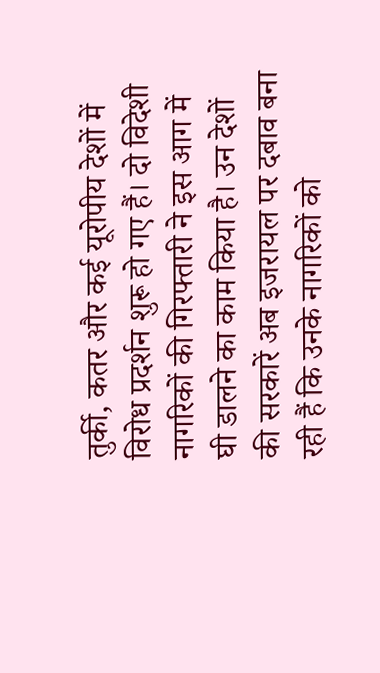तुर्की, कतर और कई यूरोपीय देशों में विरोध प्रदर्शन शुरू हो गए हैं। दो विदेशी नागरिकों की गिरफ्तारी ने इस आग में घी डालने का काम किया है। उन देशों की सरकारें अब इजरायल पर दबाव बना रही हैं कि उनके नागरिकों को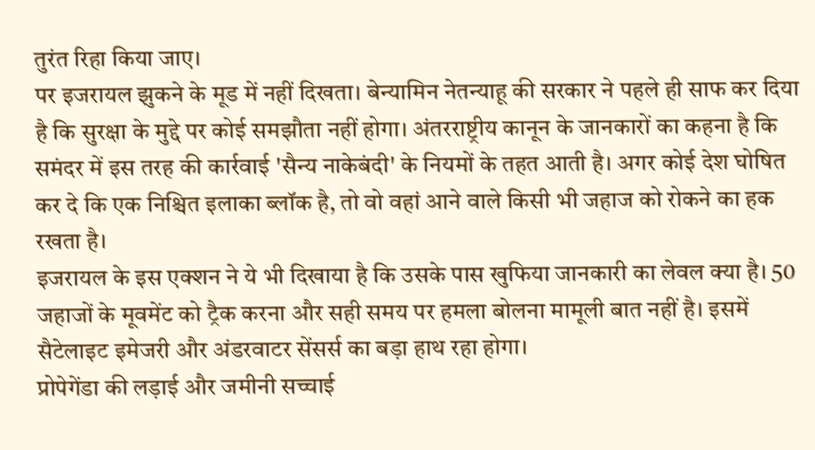तुरंत रिहा किया जाए।
पर इजरायल झुकने के मूड में नहीं दिखता। बेन्यामिन नेतन्याहू की सरकार ने पहले ही साफ कर दिया है कि सुरक्षा के मुद्दे पर कोई समझौता नहीं होगा। अंतरराष्ट्रीय कानून के जानकारों का कहना है कि समंदर में इस तरह की कार्रवाई 'सैन्य नाकेबंदी' के नियमों के तहत आती है। अगर कोई देश घोषित कर दे कि एक निश्चित इलाका ब्लॉक है, तो वो वहां आने वाले किसी भी जहाज को रोकने का हक रखता है।
इजरायल के इस एक्शन ने ये भी दिखाया है कि उसके पास खुफिया जानकारी का लेवल क्या है। 50 जहाजों के मूवमेंट को ट्रैक करना और सही समय पर हमला बोलना मामूली बात नहीं है। इसमें सैटेलाइट इमेजरी और अंडरवाटर सेंसर्स का बड़ा हाथ रहा होगा।
प्रोपेगेंडा की लड़ाई और जमीनी सच्चाई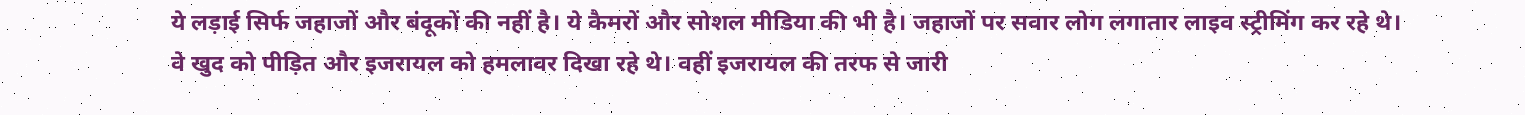ये लड़ाई सिर्फ जहाजों और बंदूकों की नहीं है। ये कैमरों और सोशल मीडिया की भी है। जहाजों पर सवार लोग लगातार लाइव स्ट्रीमिंग कर रहे थे। वे खुद को पीड़ित और इजरायल को हमलावर दिखा रहे थे। वहीं इजरायल की तरफ से जारी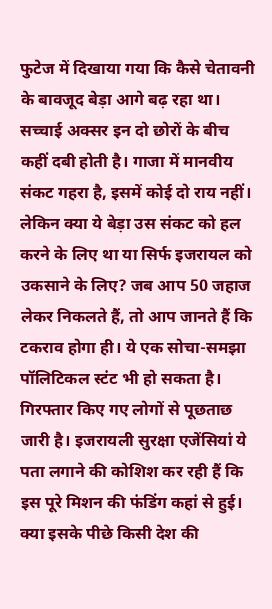फुटेज में दिखाया गया कि कैसे चेतावनी के बावजूद बेड़ा आगे बढ़ रहा था।
सच्चाई अक्सर इन दो छोरों के बीच कहीं दबी होती है। गाजा में मानवीय संकट गहरा है, इसमें कोई दो राय नहीं। लेकिन क्या ये बेड़ा उस संकट को हल करने के लिए था या सिर्फ इजरायल को उकसाने के लिए? जब आप 50 जहाज लेकर निकलते हैं, तो आप जानते हैं कि टकराव होगा ही। ये एक सोचा-समझा पॉलिटिकल स्टंट भी हो सकता है।
गिरफ्तार किए गए लोगों से पूछताछ जारी है। इजरायली सुरक्षा एजेंसियां ये पता लगाने की कोशिश कर रही हैं कि इस पूरे मिशन की फंडिंग कहां से हुई। क्या इसके पीछे किसी देश की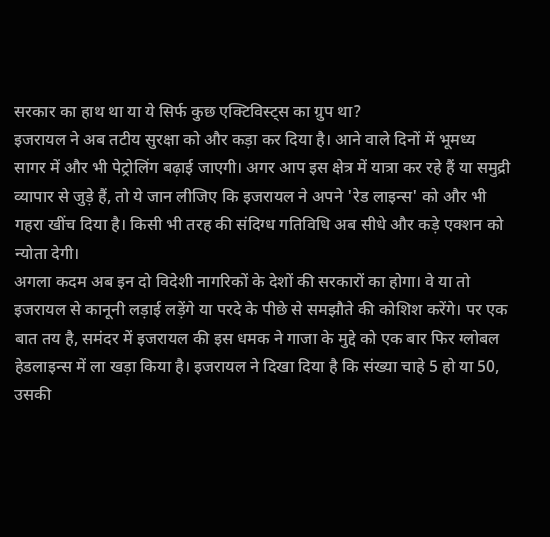सरकार का हाथ था या ये सिर्फ कुछ एक्टिविस्ट्स का ग्रुप था?
इजरायल ने अब तटीय सुरक्षा को और कड़ा कर दिया है। आने वाले दिनों में भूमध्य सागर में और भी पेट्रोलिंग बढ़ाई जाएगी। अगर आप इस क्षेत्र में यात्रा कर रहे हैं या समुद्री व्यापार से जुड़े हैं, तो ये जान लीजिए कि इजरायल ने अपने 'रेड लाइन्स' को और भी गहरा खींच दिया है। किसी भी तरह की संदिग्ध गतिविधि अब सीधे और कड़े एक्शन को न्योता देगी।
अगला कदम अब इन दो विदेशी नागरिकों के देशों की सरकारों का होगा। वे या तो इजरायल से कानूनी लड़ाई लड़ेंगे या परदे के पीछे से समझौते की कोशिश करेंगे। पर एक बात तय है, समंदर में इजरायल की इस धमक ने गाजा के मुद्दे को एक बार फिर ग्लोबल हेडलाइन्स में ला खड़ा किया है। इजरायल ने दिखा दिया है कि संख्या चाहे 5 हो या 50, उसकी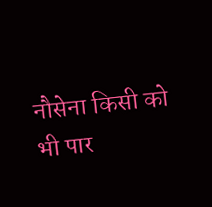नौसेना किसी को भी पार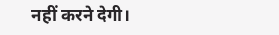नहीं करने देगी।